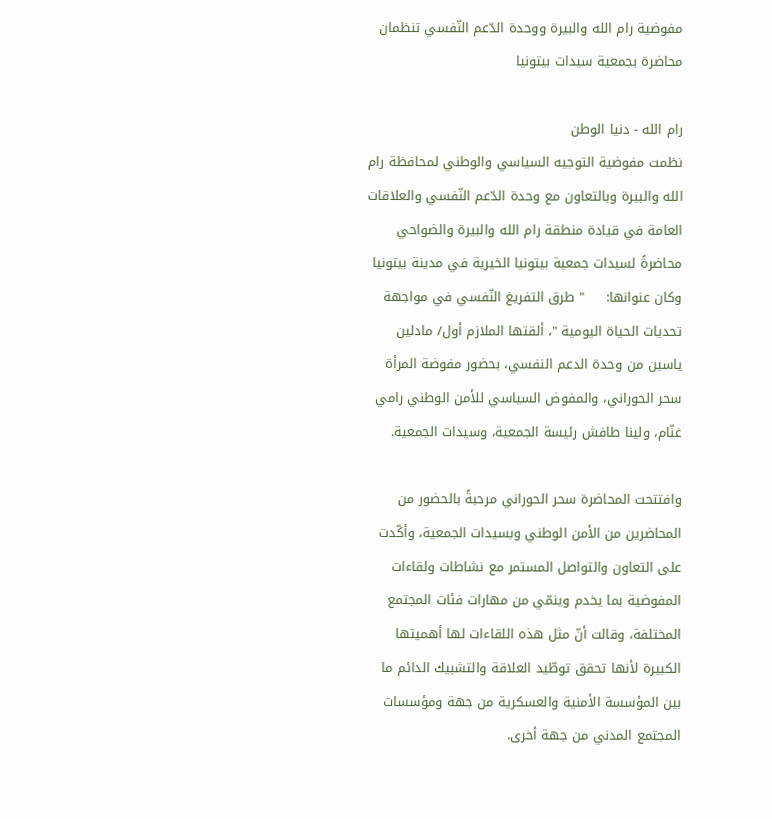مفوضية رام الله والبيرة ووحدة الدّعم النّفسي تنظمان محاضرة بجمعية سيدات بيتونيا

رام الله - دنيا الوطن
نظمت مفوضية التوجيه السياسي والوطني لمحافظة رام الله والبيرة وبالتعاون مع وحدة الدّعم النّفسي والعلاقات العامة في قيادة منطقة رام الله والبيرة والضواحي محاضرةً لسيدات جمعية بيتونيا الخيرية في مدينة بيتونيا وكان عنوانها:     " طرق التفريغ النّفسي في مواجهة تحديات الحياة اليومية "، ألقتها الملازم أول/ مادلين ياسين من وحدة الدعم النفسي، بحضور مفوضة المرأة سحر الحوراني، والمفوض السياسي للأمن الوطني رامي غنّام، ولينا طافش رئيسة الجمعية، وسيدات الجمعية.

وافتتحت المحاضرة سحر الحوراني مرحبةً بالحضور من المحاضرين من الأمن الوطني وبسيدات الجمعية، وأكّدت على التعاون والتواصل المستمر مع نشاطات ولقاءات المفوضية بما يخدم وينمّي من مهارات فئات المجتمع المختلفة، وقالت أنّ مثل هذه اللقاءات لها أهميتها الكبيرة لأنها تحقق توطّيد العلاقة والتشبيك الدائم ما بين المؤسسة الأمنية والعسكرية من جهة ومؤسسات المجتمع المدني من جهة أخرى.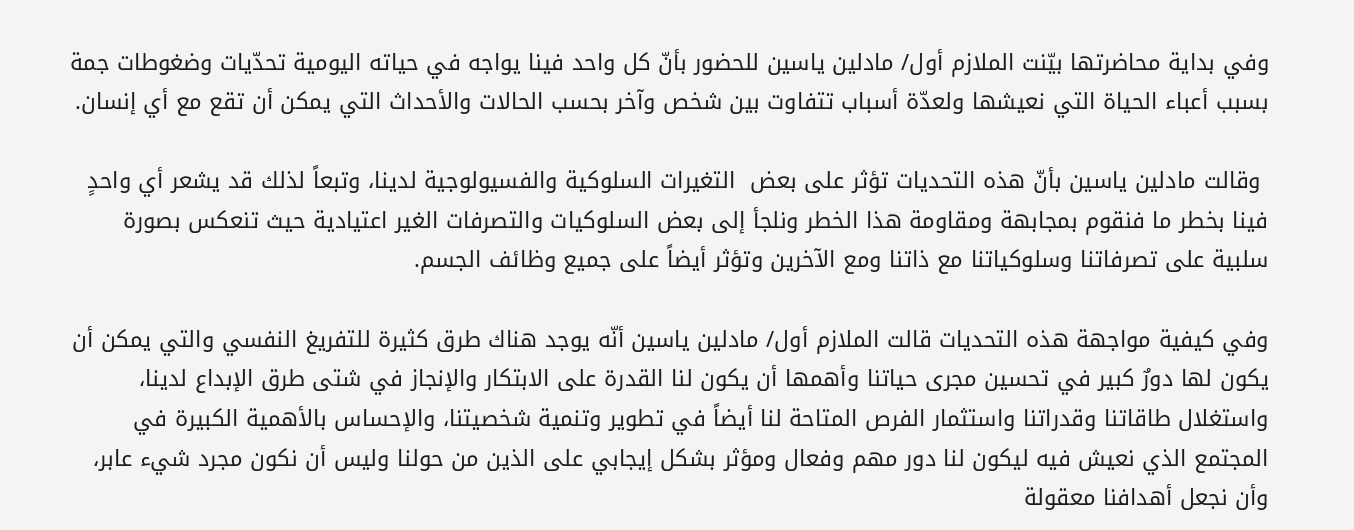وفي بداية محاضرتها بيّنت الملازم أول/ مادلين ياسين للحضور بأنّ كل واحد فينا يواجه في حياته اليومية تحدّيات وضغوطات جمة بسبب أعباء الحياة التي نعيشها ولعدّة أسباب تتفاوت بين شخص وآخر بحسب الحالات والأحداث التي يمكن أن تقع مع أي إنسان.

 وقالت مادلين ياسين بأنّ هذه التحديات تؤثر على بعض  التغيرات السلوكية والفسيولوجية لدينا، وتبعاً لذلك قد يشعر أي واحدٍ فينا بخطر ما فنقوم بمجابهة ومقاومة هذا الخطر ونلجأ إلى بعض السلوكيات والتصرفات الغير اعتيادية حيث تنعكس بصورة سلبية على تصرفاتنا وسلوكياتنا مع ذاتنا ومع الآخرين وتؤثر أيضاً على جميع وظائف الجسم.

وفي كيفية مواجهة هذه التحديات قالت الملازم أول/ مادلين ياسين أنّه يوجد هناك طرق كثيرة للتفريغ النفسي والتي يمكن أن يكون لها دورٌ كبير في تحسين مجرى حياتنا وأهمها أن يكون لنا القدرة على الابتكار والإنجاز في شتى طرق الإبداع لدينا، واستغلال طاقاتنا وقدراتنا واستثمار الفرص المتاحة لنا أيضاً في تطوير وتنمية شخصيتنا، والإحساس بالأهمية الكبيرة في المجتمع الذي نعيش فيه ليكون لنا دور مهم وفعال ومؤثر بشكل إيجابي على الذين من حولنا وليس أن نكون مجرد شيء عابر، وأن نجعل أهدافنا معقولة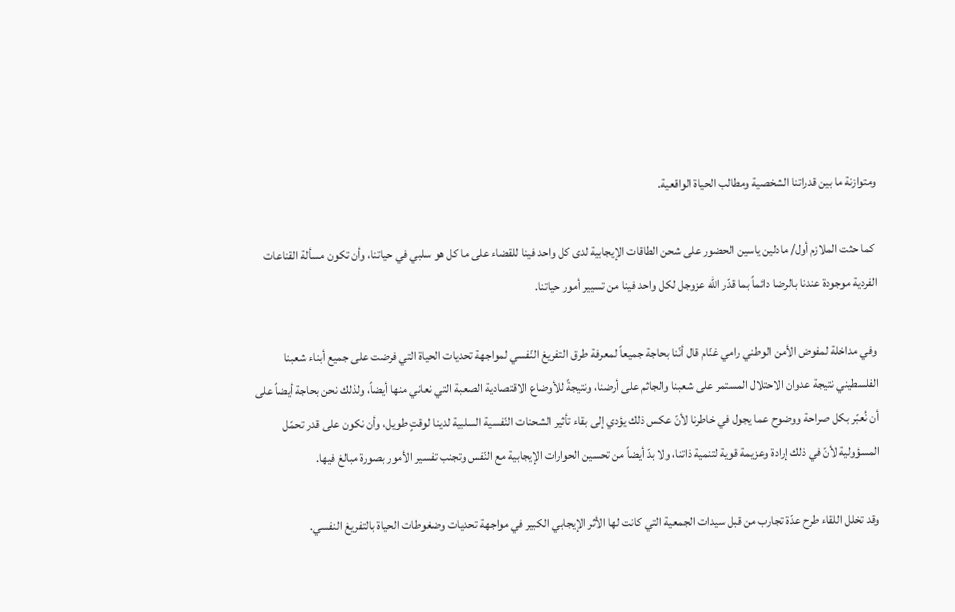ومتوازنة ما بين قدراتنا الشخصية ومطالب الحياة الواقعية.

 كما حثت الملازم أول/ مادلين ياسين الحضور على شحن الطاقات الإيجابية لدى كل واحد فينا للقضاء على ما كل هو سلبي في حياتنا، وأن تكون مسألة القناعات الفردية موجودة عندنا بالرضا دائماً بما قدّر الله عزوجل لكل واحد فينا من تسيير أمور حياتنا.

وفي مداخلة لمفوض الأمن الوطني رامي غنّام قال أنّنا بحاجة جميعاً لمعرفة طرق التفريغ النّفسي لمواجهة تحديات الحياة التي فرضت على جميع أبناء شعبنا الفلسطيني نتيجة عدوان الاحتلال المستمر على شعبنا والجاثم على أرضنا، ونتيجةً للأوضاع الاقتصادية الصعبة التي نعاني منها أيضاً، ولذلك نحن بحاجة أيضاً على أن نُعبّر بكل صراحة ووضوح عما يجول في خاطرنا لأنّ عكس ذلك يؤدي إلى بقاء تأثير الشحنات النّفسية السلبية لدينا لوقتٍ طويل، وأن نكون على قدر تحمّل المسؤولية لأنّ في ذلك إرادة وعزيمة قوية لتنمية ذاتنا، ولا بدّ أيضاً من تحسين الحوارات الإيجابية مع النّفس وتجنب تفسير الأمور بصورة مبالغ فيها.

وقد تخلل اللقاء طرح عدّة تجارب من قبل سيدات الجمعية التي كانت لها الأثر الإيجابي الكبير في مواجهة تحديات وضغوطات الحياة بالتفريغ النفسي.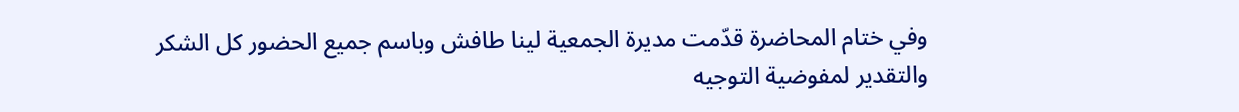وفي ختام المحاضرة قدّمت مديرة الجمعية لينا طافش وباسم جميع الحضور كل الشكر والتقدير لمفوضية التوجيه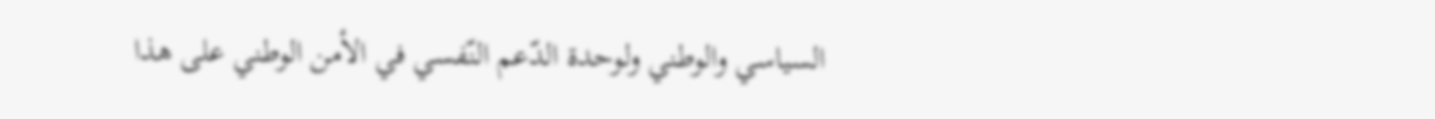السياسي والوطني ولوحدة الدّعم النّفسي في الأمن الوطني على هذا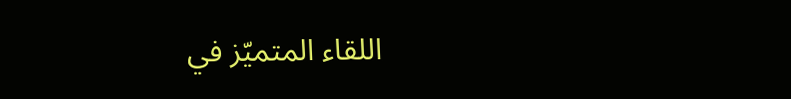اللقاء المتميّز في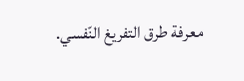معرفة طرق التفريغ النّفسي.